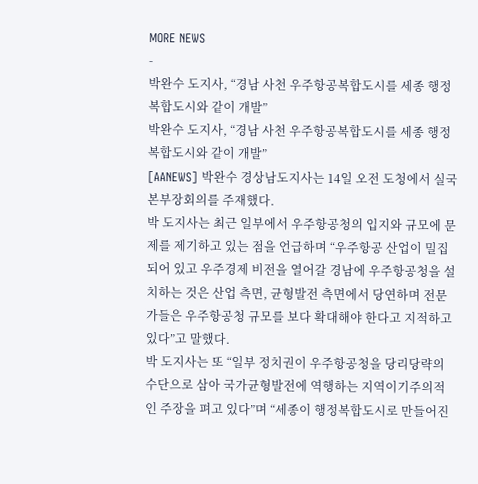MORE NEWS
-
박완수 도지사, “경남 사천 우주항공복합도시를 세종 행정복합도시와 같이 개발”
박완수 도지사, “경남 사천 우주항공복합도시를 세종 행정복합도시와 같이 개발”
[AANEWS] 박완수 경상남도지사는 14일 오전 도청에서 실국본부장회의를 주재했다.
박 도지사는 최근 일부에서 우주항공청의 입지와 규모에 문제를 제기하고 있는 점을 언급하며 “우주항공 산업이 밀집되어 있고 우주경제 비전을 열어갈 경남에 우주항공청을 설치하는 것은 산업 측면, 균형발전 측면에서 당연하며 전문가들은 우주항공청 규모를 보다 확대해야 한다고 지적하고 있다”고 말했다.
박 도지사는 또 “일부 정치권이 우주항공청을 당리당략의 수단으로 삼아 국가균형발전에 역행하는 지역이기주의적인 주장을 펴고 있다”며 “세종이 행정복합도시로 만들어진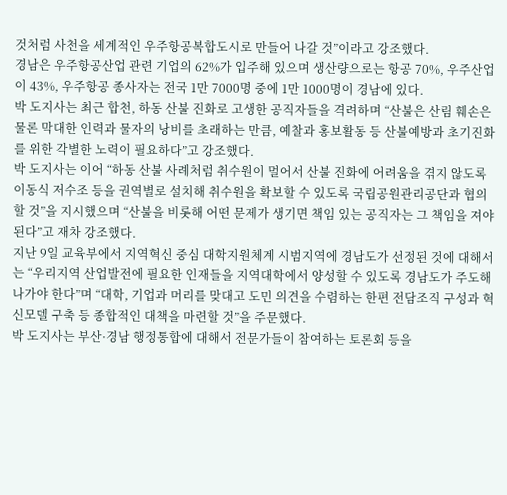것처럼 사천을 세계적인 우주항공복합도시로 만들어 나갈 것”이라고 강조했다.
경남은 우주항공산업 관련 기업의 62%가 입주해 있으며 생산량으로는 항공 70%, 우주산업이 43%, 우주항공 종사자는 전국 1만 7000명 중에 1만 1000명이 경남에 있다.
박 도지사는 최근 합천, 하동 산불 진화로 고생한 공직자들을 격려하며 “산불은 산림 훼손은 물론 막대한 인력과 물자의 낭비를 초래하는 만큼, 예찰과 홍보활동 등 산불예방과 초기진화를 위한 각별한 노력이 필요하다”고 강조했다.
박 도지사는 이어 “하동 산불 사례처럼 취수원이 멀어서 산불 진화에 어려움을 겪지 않도록 이동식 저수조 등을 권역별로 설치해 취수원을 확보할 수 있도록 국립공원관리공단과 협의할 것”을 지시했으며 “산불을 비롯해 어떤 문제가 생기면 책임 있는 공직자는 그 책임을 져야 된다”고 재차 강조했다.
지난 9일 교육부에서 지역혁신 중심 대학지원체계 시범지역에 경남도가 선정된 것에 대해서는 “우리지역 산업발전에 필요한 인재들을 지역대학에서 양성할 수 있도록 경남도가 주도해 나가야 한다”며 “대학, 기업과 머리를 맞대고 도민 의견을 수렴하는 한편 전담조직 구성과 혁신모델 구축 등 종합적인 대책을 마련할 것”을 주문했다.
박 도지사는 부산·경남 행정통합에 대해서 전문가들이 참여하는 토론회 등을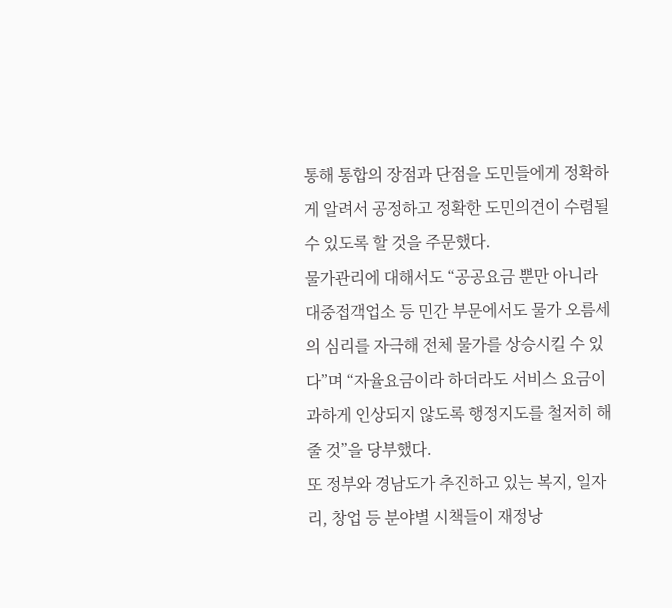통해 통합의 장점과 단점을 도민들에게 정확하게 알려서 공정하고 정확한 도민의견이 수렴될 수 있도록 할 것을 주문했다.
물가관리에 대해서도 “공공요금 뿐만 아니라 대중접객업소 등 민간 부문에서도 물가 오름세의 심리를 자극해 전체 물가를 상승시킬 수 있다”며 “자율요금이라 하더라도 서비스 요금이 과하게 인상되지 않도록 행정지도를 철저히 해줄 것”을 당부했다.
또 정부와 경남도가 추진하고 있는 복지, 일자리, 창업 등 분야별 시책들이 재정낭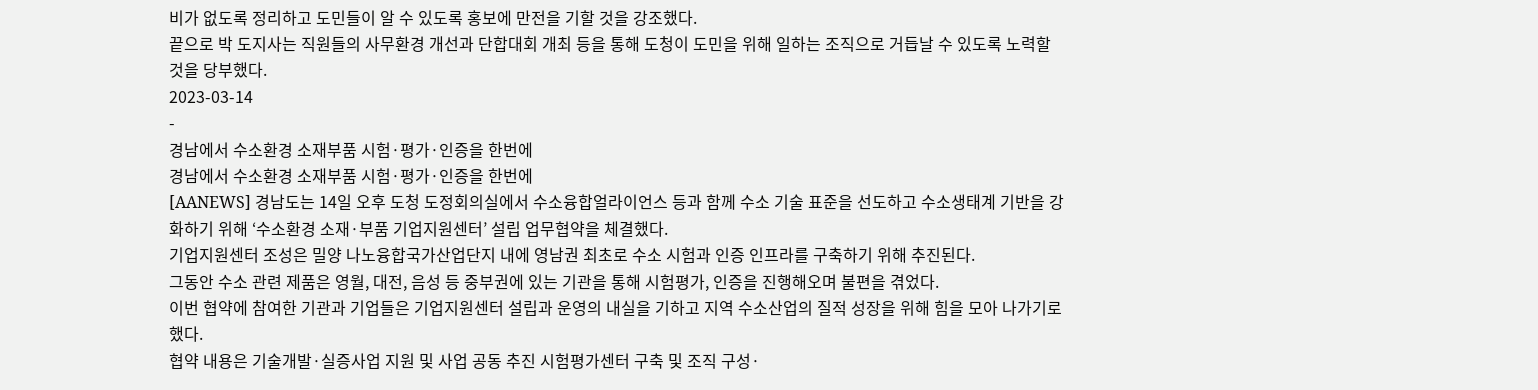비가 없도록 정리하고 도민들이 알 수 있도록 홍보에 만전을 기할 것을 강조했다.
끝으로 박 도지사는 직원들의 사무환경 개선과 단합대회 개최 등을 통해 도청이 도민을 위해 일하는 조직으로 거듭날 수 있도록 노력할 것을 당부했다.
2023-03-14
-
경남에서 수소환경 소재부품 시험·평가·인증을 한번에
경남에서 수소환경 소재부품 시험·평가·인증을 한번에
[AANEWS] 경남도는 14일 오후 도청 도정회의실에서 수소융합얼라이언스 등과 함께 수소 기술 표준을 선도하고 수소생태계 기반을 강화하기 위해 ‘수소환경 소재·부품 기업지원센터’ 설립 업무협약을 체결했다.
기업지원센터 조성은 밀양 나노융합국가산업단지 내에 영남권 최초로 수소 시험과 인증 인프라를 구축하기 위해 추진된다.
그동안 수소 관련 제품은 영월, 대전, 음성 등 중부권에 있는 기관을 통해 시험평가, 인증을 진행해오며 불편을 겪었다.
이번 협약에 참여한 기관과 기업들은 기업지원센터 설립과 운영의 내실을 기하고 지역 수소산업의 질적 성장을 위해 힘을 모아 나가기로 했다.
협약 내용은 기술개발·실증사업 지원 및 사업 공동 추진 시험평가센터 구축 및 조직 구성·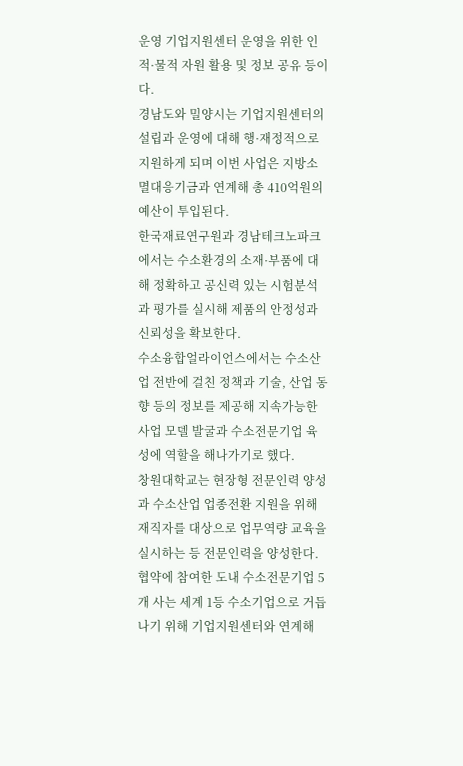운영 기업지원센터 운영을 위한 인적·물적 자원 활용 및 정보 공유 등이다.
경남도와 밀양시는 기업지원센터의 설립과 운영에 대해 행·재정적으로 지원하게 되며 이번 사업은 지방소멸대응기금과 연계해 총 410억원의 예산이 투입된다.
한국재료연구원과 경남테크노파크에서는 수소환경의 소재·부품에 대해 정확하고 공신력 있는 시험분석과 평가를 실시해 제품의 안정성과 신뢰성을 확보한다.
수소융합얼라이언스에서는 수소산업 전반에 걸친 정책과 기술, 산업 동향 등의 정보를 제공해 지속가능한 사업 모델 발굴과 수소전문기업 육성에 역할을 해나가기로 했다.
창원대학교는 현장형 전문인력 양성과 수소산업 업종전환 지원을 위해 재직자를 대상으로 업무역량 교육을 실시하는 등 전문인력을 양성한다.
협약에 참여한 도내 수소전문기업 5개 사는 세계 1등 수소기업으로 거듭나기 위해 기업지원센터와 연계해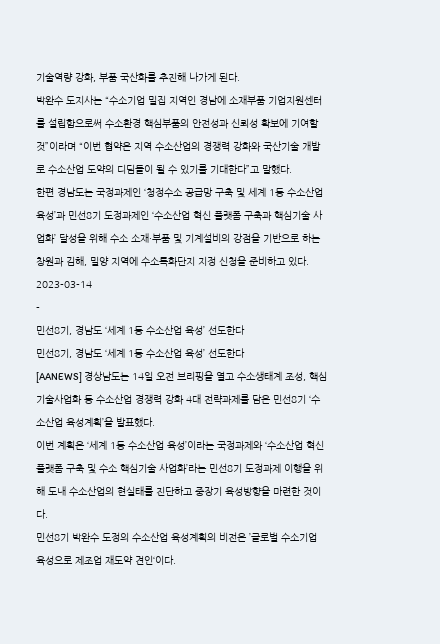기술역량 강화, 부품 국산화를 추진해 나가게 된다.
박완수 도지사는 “수소기업 밀집 지역인 경남에 소재부품 기업지원센터를 설립함으로써 수소환경 핵심부품의 안전성과 신뢰성 확보에 기여할 것”이라며 “이번 협약은 지역 수소산업의 경쟁력 강화와 국산기술 개발로 수소산업 도약의 디딤돌이 될 수 있기를 기대한다”고 말했다.
한편 경남도는 국정과제인 ‘청정수소 공급망 구축 및 세계 1등 수소산업 육성’과 민선8기 도정과제인 ‘수소산업 혁신 플랫폼 구축과 핵심기술 사업화’ 달성을 위해 수소 소재·부품 및 기계설비의 강점을 기반으로 하는 창원과 김해, 밀양 지역에 수소특화단지 지정 신청을 준비하고 있다.
2023-03-14
-
민선8기, 경남도 ‘세계 1등 수소산업 육성’ 선도한다
민선8기, 경남도 ‘세계 1등 수소산업 육성’ 선도한다
[AANEWS] 경상남도는 14일 오전 브리핑을 열고 수소생태계 조성, 핵심기술사업화 등 수소산업 경쟁력 강화 4대 전략과제를 담은 민선8기 ‘수소산업 육성계획’을 발표했다.
이번 계획은 ‘세계 1등 수소산업 육성’이라는 국정과제와 ‘수소산업 혁신플랫폼 구축 및 수소 핵심기술 사업화’라는 민선8기 도정과제 이행을 위해 도내 수소산업의 현실태를 진단하고 중장기 육성방향을 마련한 것이다.
민선8기 박완수 도정의 수소산업 육성계획의 비전은 ’글로벌 수소기업 육성으로 제조업 재도약 견인‘이다.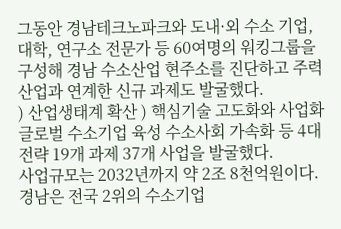그동안 경남테크노파크와 도내·외 수소 기업, 대학, 연구소 전문가 등 60여명의 워킹그룹을 구성해 경남 수소산업 현주소를 진단하고 주력산업과 연계한 신규 과제도 발굴했다.
) 산업생태계 확산 ) 핵심기술 고도화와 사업화 글로벌 수소기업 육성 수소사회 가속화 등 4대 전략 19개 과제 37개 사업을 발굴했다.
사업규모는 2032년까지 약 2조 8천억원이다.
경남은 전국 2위의 수소기업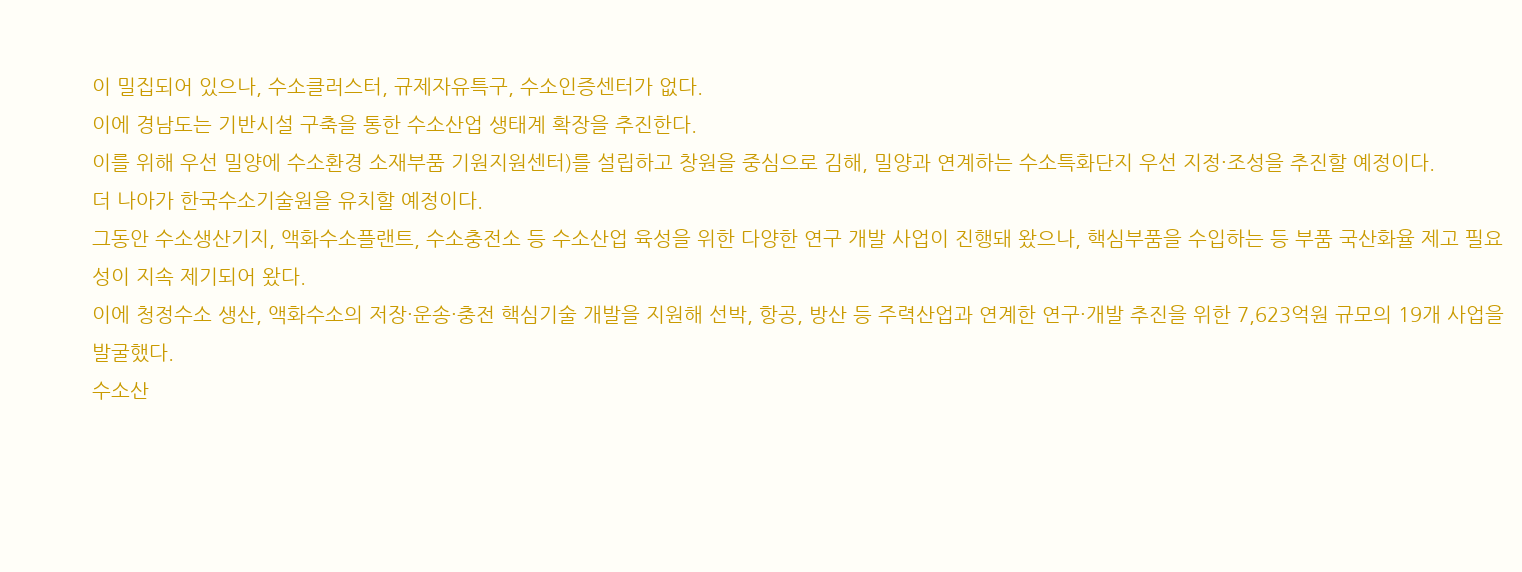이 밀집되어 있으나, 수소클러스터, 규제자유특구, 수소인증센터가 없다.
이에 경남도는 기반시설 구축을 통한 수소산업 생태계 확장을 추진한다.
이를 위해 우선 밀양에 수소환경 소재부품 기원지원센터)를 설립하고 창원을 중심으로 김해, 밀양과 연계하는 수소특화단지 우선 지정·조성을 추진할 예정이다.
더 나아가 한국수소기술원을 유치할 예정이다.
그동안 수소생산기지, 액화수소플랜트, 수소충전소 등 수소산업 육성을 위한 다양한 연구 개발 사업이 진행돼 왔으나, 핵심부품을 수입하는 등 부품 국산화율 제고 필요성이 지속 제기되어 왔다.
이에 청정수소 생산, 액화수소의 저장·운송·충전 핵심기술 개발을 지원해 선박, 항공, 방산 등 주력산업과 연계한 연구·개발 추진을 위한 7,623억원 규모의 19개 사업을 발굴했다.
수소산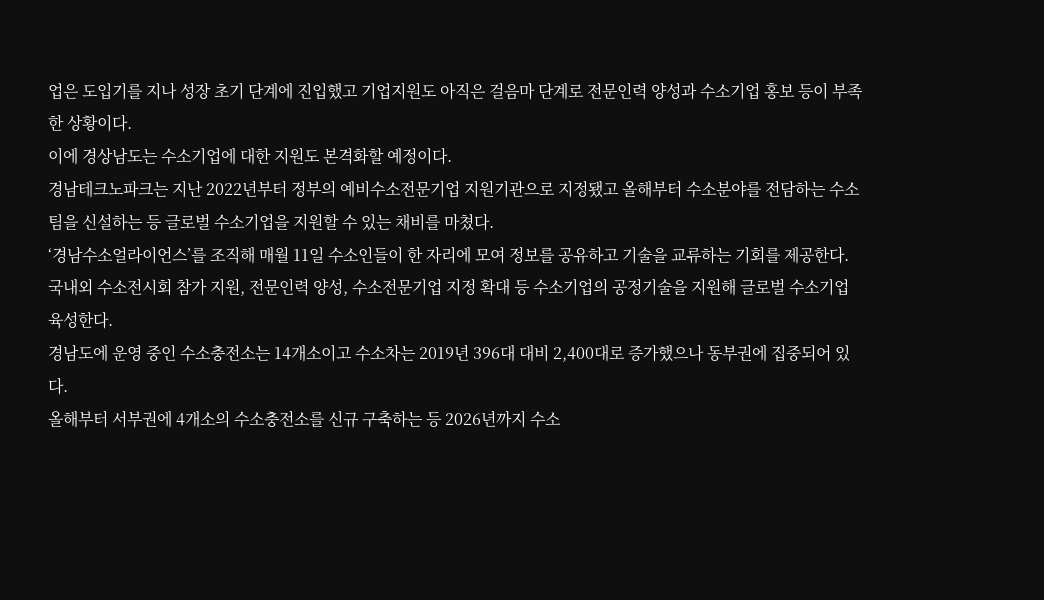업은 도입기를 지나 성장 초기 단계에 진입했고 기업지원도 아직은 걸음마 단계로 전문인력 양성과 수소기업 홍보 등이 부족한 상황이다.
이에 경상남도는 수소기업에 대한 지원도 본격화할 예정이다.
경남테크노파크는 지난 2022년부터 정부의 예비수소전문기업 지원기관으로 지정됐고 올해부터 수소분야를 전담하는 수소팀을 신설하는 등 글로벌 수소기업을 지원할 수 있는 채비를 마쳤다.
‘경남수소얼라이언스’를 조직해 매월 11일 수소인들이 한 자리에 모여 정보를 공유하고 기술을 교류하는 기회를 제공한다.
국내외 수소전시회 참가 지원, 전문인력 양성, 수소전문기업 지정 확대 등 수소기업의 공정기술을 지원해 글로벌 수소기업 육성한다.
경남도에 운영 중인 수소충전소는 14개소이고 수소차는 2019년 396대 대비 2,400대로 증가했으나 동부권에 집중되어 있다.
올해부터 서부권에 4개소의 수소충전소를 신규 구축하는 등 2026년까지 수소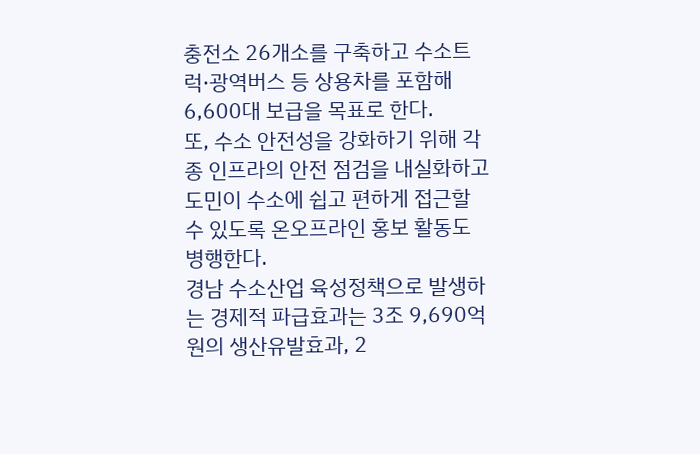충전소 26개소를 구축하고 수소트럭·광역버스 등 상용차를 포함해 6,600대 보급을 목표로 한다.
또, 수소 안전성을 강화하기 위해 각종 인프라의 안전 점검을 내실화하고 도민이 수소에 쉽고 편하게 접근할 수 있도록 온오프라인 홍보 활동도 병행한다.
경남 수소산업 육성정책으로 발생하는 경제적 파급효과는 3조 9,690억원의 생산유발효과, 2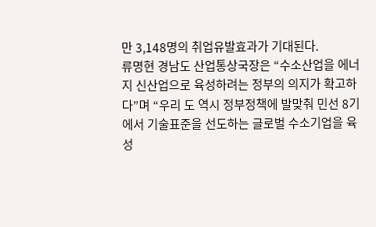만 3,148명의 취업유발효과가 기대된다.
류명현 경남도 산업통상국장은 “수소산업을 에너지 신산업으로 육성하려는 정부의 의지가 확고하다”며 “우리 도 역시 정부정책에 발맞춰 민선 8기에서 기술표준을 선도하는 글로벌 수소기업을 육성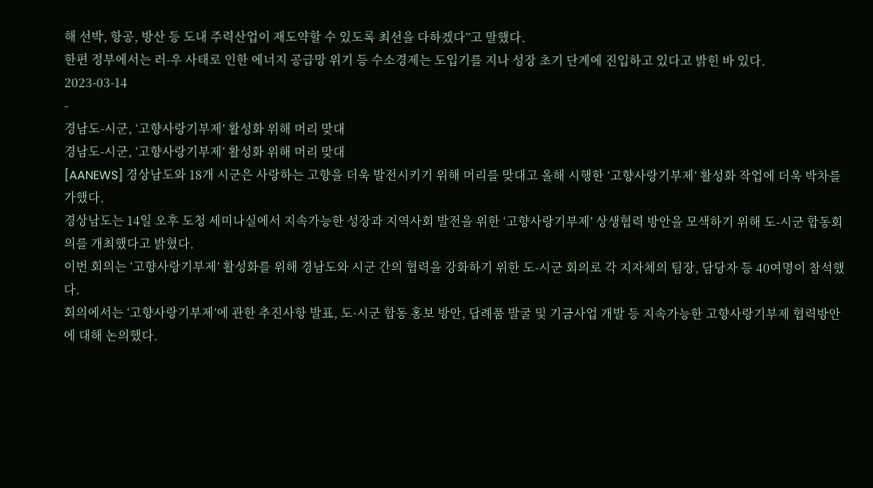해 선박, 항공, 방산 등 도내 주력산업이 재도약할 수 있도록 최선을 다하겠다”고 말했다.
한편 정부에서는 러-우 사태로 인한 에너지 공급망 위기 등 수소경제는 도입기를 지나 성장 초기 단계에 진입하고 있다고 밝힌 바 있다.
2023-03-14
-
경남도-시군, ‘고향사랑기부제’ 활성화 위해 머리 맞대
경남도-시군, ‘고향사랑기부제’ 활성화 위해 머리 맞대
[AANEWS] 경상남도와 18개 시군은 사랑하는 고향을 더욱 발전시키기 위해 머리를 맞대고 올해 시행한 ‘고향사랑기부제’ 활성화 작업에 더욱 박차를 가했다.
경상남도는 14일 오후 도청 세미나실에서 지속가능한 성장과 지역사회 발전을 위한 ‘고향사랑기부제’ 상생협력 방안을 모색하기 위해 도-시군 합동회의를 개최했다고 밝혔다.
이번 회의는 ‘고향사랑기부제’ 활성화를 위해 경남도와 시군 간의 협력을 강화하기 위한 도-시군 회의로 각 지자체의 팀장, 담당자 등 40여명이 참석했다.
회의에서는 ‘고향사랑기부제’에 관한 추진사항 발표, 도·시군 합동 홍보 방안, 답례품 발굴 및 기금사업 개발 등 지속가능한 고향사랑기부제 협력방안에 대해 논의했다.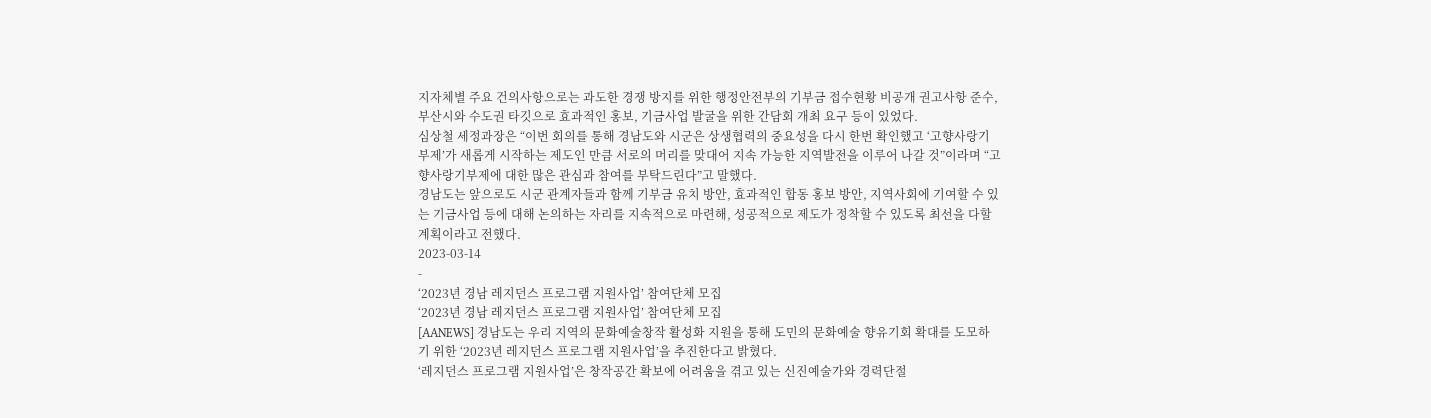지자체별 주요 건의사항으로는 과도한 경쟁 방지를 위한 행정안전부의 기부금 접수현황 비공개 권고사항 준수, 부산시와 수도권 타깃으로 효과적인 홍보, 기금사업 발굴을 위한 간담회 개최 요구 등이 있었다.
심상철 세정과장은 “이번 회의를 통해 경남도와 시군은 상생협력의 중요성을 다시 한번 확인했고 ‘고향사랑기부제’가 새롭게 시작하는 제도인 만큼 서로의 머리를 맞대어 지속 가능한 지역발전을 이루어 나갈 것”이라며 “고향사랑기부제에 대한 많은 관심과 참여를 부탁드린다”고 말했다.
경남도는 앞으로도 시군 관계자들과 함께 기부금 유치 방안, 효과적인 합동 홍보 방안, 지역사회에 기여할 수 있는 기금사업 등에 대해 논의하는 자리를 지속적으로 마련해, 성공적으로 제도가 정착할 수 있도록 최선을 다할 계획이라고 전했다.
2023-03-14
-
‘2023년 경남 레지던스 프로그램 지원사업’ 참여단체 모집
‘2023년 경남 레지던스 프로그램 지원사업’ 참여단체 모집
[AANEWS] 경남도는 우리 지역의 문화예술창작 활성화 지원을 통해 도민의 문화예술 향유기회 확대를 도모하기 위한 ‘2023년 레지던스 프로그램 지원사업’을 추진한다고 밝혔다.
‘레지던스 프로그램 지원사업’은 창작공간 확보에 어려움을 겪고 있는 신진예술가와 경력단절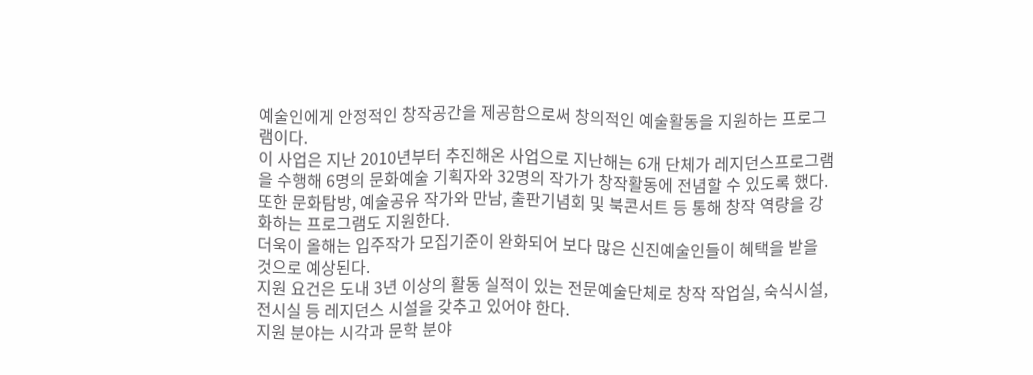예술인에게 안정적인 창작공간을 제공함으로써 창의적인 예술활동을 지원하는 프로그램이다.
이 사업은 지난 2010년부터 추진해온 사업으로 지난해는 6개 단체가 레지던스프로그램을 수행해 6명의 문화예술 기획자와 32명의 작가가 창작활동에 전념할 수 있도록 했다.
또한 문화탐방, 예술공유 작가와 만남, 출판기념회 및 북콘서트 등 통해 창작 역량을 강화하는 프로그램도 지원한다.
더욱이 올해는 입주작가 모집기준이 완화되어 보다 많은 신진예술인들이 혜택을 받을 것으로 예상된다.
지원 요건은 도내 3년 이상의 활동 실적이 있는 전문예술단체로 창작 작업실, 숙식시설, 전시실 등 레지던스 시설을 갖추고 있어야 한다.
지원 분야는 시각과 문학 분야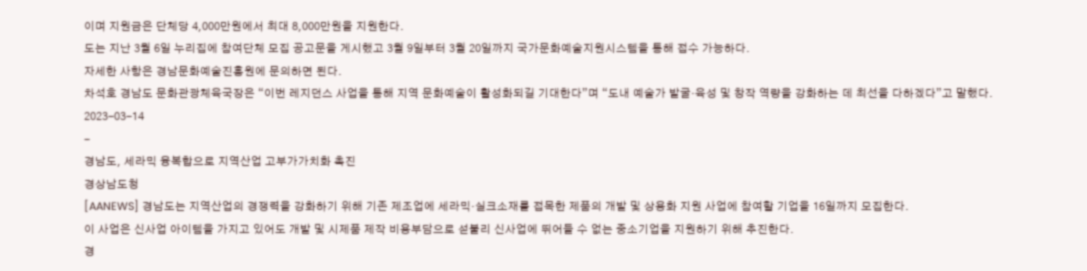이며 지원금은 단체당 4,000만원에서 최대 8,000만원을 지원한다.
도는 지난 3월 6일 누리집에 참여단체 모집 공고문을 게시했고 3월 9일부터 3월 20일까지 국가문화예술지원시스템을 통해 접수 가능하다.
자세한 사항은 경남문화예술진흥원에 문의하면 된다.
차석호 경남도 문화관광체육국장은 “이번 레지던스 사업을 통해 지역 문화예술이 활성화되길 기대한다”며 “도내 예술가 발굴·육성 및 창작 역량을 강화하는 데 최선을 다하겠다”고 말했다.
2023-03-14
-
경남도, 세라믹 융복합으로 지역산업 고부가가치화 촉진
경상남도청
[AANEWS] 경남도는 지역산업의 경쟁력을 강화하기 위해 기존 제조업에 세라믹·실크소재를 접목한 제품의 개발 및 상용화 지원 사업에 참여할 기업을 16일까지 모집한다.
이 사업은 신사업 아이템을 가지고 있어도 개발 및 시제품 제작 비용부담으로 섣불리 신사업에 뛰어들 수 없는 중소기업을 지원하기 위해 추진한다.
경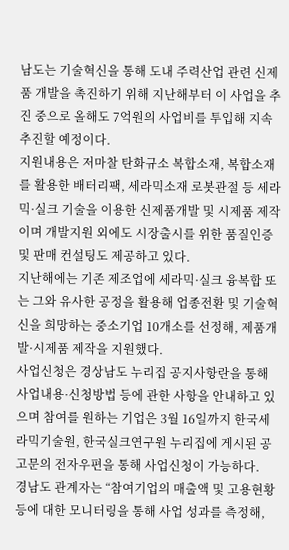남도는 기술혁신을 통해 도내 주력산업 관련 신제품 개발을 촉진하기 위해 지난해부터 이 사업을 추진 중으로 올해도 7억원의 사업비를 투입해 지속 추진할 예정이다.
지원내용은 저마찰 탄화규소 복합소재, 복합소재를 활용한 배터리팩, 세라믹소재 로봇관절 등 세라믹·실크 기술을 이용한 신제품개발 및 시제품 제작이며 개발지원 외에도 시장출시를 위한 품질인증 및 판매 컨설팅도 제공하고 있다.
지난해에는 기존 제조업에 세라믹·실크 융복합 또는 그와 유사한 공정을 활용해 업종전환 및 기술혁신을 희망하는 중소기업 10개소를 선정해, 제품개발·시제품 제작을 지원했다.
사업신청은 경상남도 누리집 공지사항란을 통해 사업내용·신청방법 등에 관한 사항을 안내하고 있으며 참여를 원하는 기업은 3월 16일까지 한국세라믹기술원, 한국실크연구원 누리집에 게시된 공고문의 전자우편을 통해 사업신청이 가능하다.
경남도 관계자는 “참여기업의 매출액 및 고용현황 등에 대한 모니터링을 통해 사업 성과를 측정해,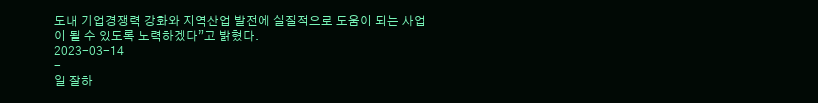도내 기업경쟁력 강화와 지역산업 발전에 실질적으로 도움이 되는 사업이 될 수 있도록 노력하겠다”고 밝혔다.
2023-03-14
-
일 잘하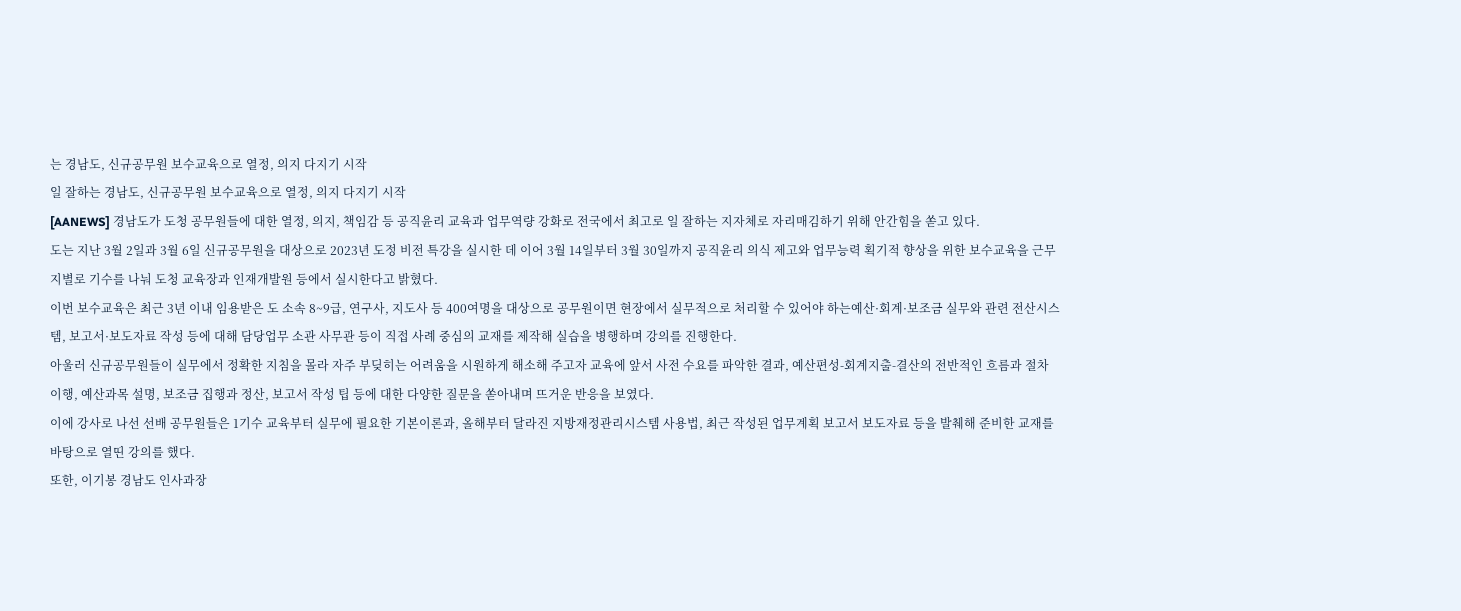는 경남도, 신규공무원 보수교육으로 열정, 의지 다지기 시작
일 잘하는 경남도, 신규공무원 보수교육으로 열정, 의지 다지기 시작
[AANEWS] 경남도가 도청 공무원들에 대한 열정, 의지, 책임감 등 공직윤리 교육과 업무역량 강화로 전국에서 최고로 일 잘하는 지자체로 자리매김하기 위해 안간힘을 쏟고 있다.
도는 지난 3월 2일과 3월 6일 신규공무원을 대상으로 2023년 도정 비전 특강을 실시한 데 이어 3월 14일부터 3월 30일까지 공직윤리 의식 제고와 업무능력 획기적 향상을 위한 보수교육을 근무지별로 기수를 나눠 도청 교육장과 인재개발원 등에서 실시한다고 밝혔다.
이번 보수교육은 최근 3년 이내 임용받은 도 소속 8~9급, 연구사, 지도사 등 400여명을 대상으로 공무원이면 현장에서 실무적으로 처리할 수 있어야 하는예산·회계·보조금 실무와 관련 전산시스템, 보고서·보도자료 작성 등에 대해 담당업무 소관 사무관 등이 직접 사례 중심의 교재를 제작해 실습을 병행하며 강의를 진행한다.
아울러 신규공무원들이 실무에서 정확한 지침을 몰라 자주 부딪히는 어려움을 시원하게 해소해 주고자 교육에 앞서 사전 수요를 파악한 결과, 예산편성-회계지출-결산의 전반적인 흐름과 절차 이행, 예산과목 설명, 보조금 집행과 정산, 보고서 작성 팁 등에 대한 다양한 질문을 쏟아내며 뜨거운 반응을 보였다.
이에 강사로 나선 선배 공무원들은 1기수 교육부터 실무에 필요한 기본이론과, 올해부터 달라진 지방재정관리시스템 사용법, 최근 작성된 업무계획 보고서 보도자료 등을 발췌해 준비한 교재를 바탕으로 열띤 강의를 했다.
또한, 이기봉 경남도 인사과장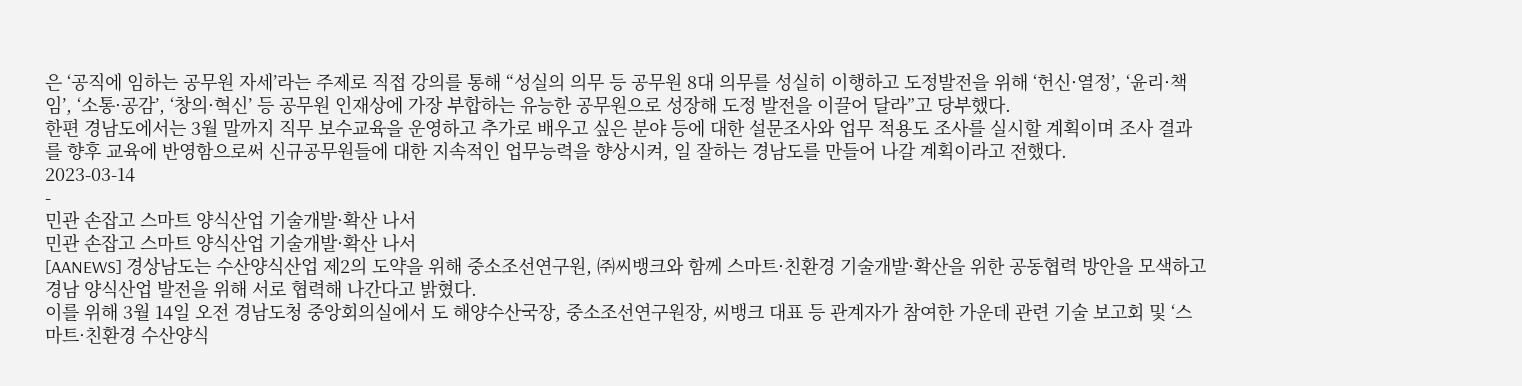은 ‘공직에 임하는 공무원 자세’라는 주제로 직접 강의를 통해 “성실의 의무 등 공무원 8대 의무를 성실히 이행하고 도정발전을 위해 ‘헌신·열정’, ‘윤리·책임’, ‘소통·공감’, ‘창의·혁신’ 등 공무원 인재상에 가장 부합하는 유능한 공무원으로 성장해 도정 발전을 이끌어 달라”고 당부했다.
한편 경남도에서는 3월 말까지 직무 보수교육을 운영하고 추가로 배우고 싶은 분야 등에 대한 설문조사와 업무 적용도 조사를 실시할 계획이며 조사 결과를 향후 교육에 반영함으로써 신규공무원들에 대한 지속적인 업무능력을 향상시켜, 일 잘하는 경남도를 만들어 나갈 계획이라고 전했다.
2023-03-14
-
민관 손잡고 스마트 양식산업 기술개발·확산 나서
민관 손잡고 스마트 양식산업 기술개발·확산 나서
[AANEWS] 경상남도는 수산양식산업 제2의 도약을 위해 중소조선연구원, ㈜씨뱅크와 함께 스마트·친환경 기술개발·확산을 위한 공동협력 방안을 모색하고 경남 양식산업 발전을 위해 서로 협력해 나간다고 밝혔다.
이를 위해 3월 14일 오전 경남도청 중앙회의실에서 도 해양수산국장, 중소조선연구원장, 씨뱅크 대표 등 관계자가 참여한 가운데 관련 기술 보고회 및 ‘스마트·친환경 수산양식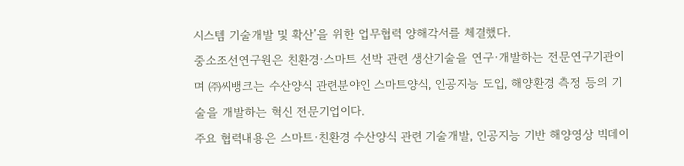시스템 기술개발 및 확산’을 위한 업무협력 양해각서를 체결했다.
중소조선연구원은 친환경·스마트 선박 관련 생산기술을 연구·개발하는 전문연구기관이며 ㈜씨뱅크는 수산양식 관련분야인 스마트양식, 인공지능 도입, 해양환경 측정 등의 기술을 개발하는 혁신 전문기업이다.
주요 협력내용은 스마트·친환경 수산양식 관련 기술개발, 인공지능 기반 해양영상 빅데이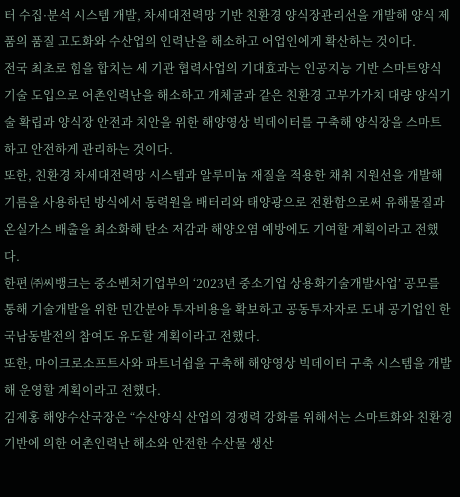터 수집·분석 시스템 개발, 차세대전력망 기반 친환경 양식장관리선을 개발해 양식 제품의 품질 고도화와 수산업의 인력난을 해소하고 어업인에게 확산하는 것이다.
전국 최초로 힘을 합치는 세 기관 협력사업의 기대효과는 인공지능 기반 스마트양식 기술 도입으로 어촌인력난을 해소하고 개체굴과 같은 친환경 고부가가치 대량 양식기술 확립과 양식장 안전과 치안을 위한 해양영상 빅데이터를 구축해 양식장을 스마트하고 안전하게 관리하는 것이다.
또한, 친환경 차세대전력망 시스템과 알루미늄 재질을 적용한 채취 지원선을 개발해 기름을 사용하던 방식에서 동력원을 배터리와 태양광으로 전환함으로써 유해물질과 온실가스 배출을 최소화해 탄소 저감과 해양오염 예방에도 기여할 계획이라고 전했다.
한편 ㈜씨뱅크는 중소벤처기업부의 ‘2023년 중소기업 상용화기술개발사업’ 공모를 통해 기술개발을 위한 민간분야 투자비용을 확보하고 공동투자자로 도내 공기업인 한국남동발전의 참여도 유도할 계획이라고 전했다.
또한, 마이크로소프트사와 파트너쉽을 구축해 해양영상 빅데이터 구축 시스템을 개발해 운영할 계획이라고 전했다.
김제홍 해양수산국장은 “수산양식 산업의 경쟁력 강화를 위해서는 스마트화와 친환경 기반에 의한 어촌인력난 해소와 안전한 수산물 생산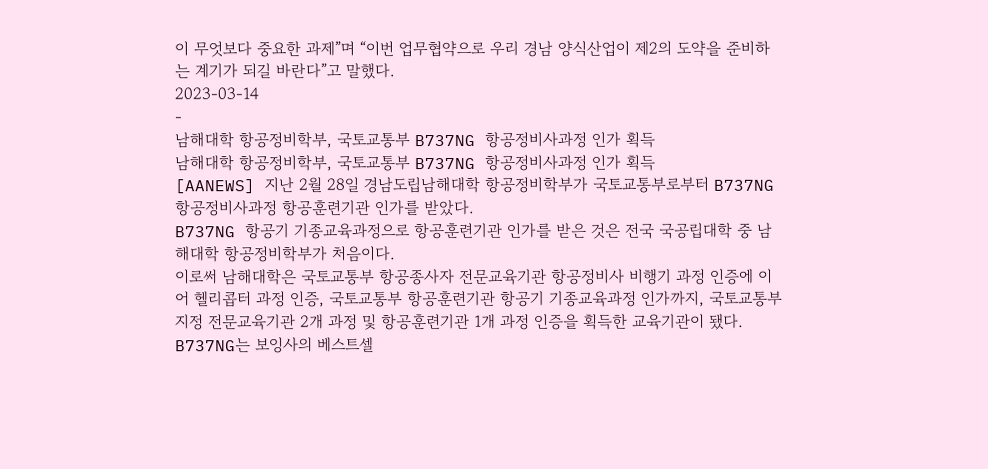이 무엇보다 중요한 과제”며 “이번 업무협약으로 우리 경남 양식산업이 제2의 도약을 준비하는 계기가 되길 바란다”고 말했다.
2023-03-14
-
남해대학 항공정비학부, 국토교통부 B737NG 항공정비사과정 인가 획득
남해대학 항공정비학부, 국토교통부 B737NG 항공정비사과정 인가 획득
[AANEWS] 지난 2월 28일 경남도립남해대학 항공정비학부가 국토교통부로부터 B737NG 항공정비사과정 항공훈련기관 인가를 받았다.
B737NG 항공기 기종교육과정으로 항공훈련기관 인가를 받은 것은 전국 국공립대학 중 남해대학 항공정비학부가 처음이다.
이로써 남해대학은 국토교통부 항공종사자 전문교육기관 항공정비사 비행기 과정 인증에 이어 헬리콥터 과정 인증, 국토교통부 항공훈련기관 항공기 기종교육과정 인가까지, 국토교통부 지정 전문교육기관 2개 과정 및 항공훈련기관 1개 과정 인증을 획득한 교육기관이 됐다.
B737NG는 보잉사의 베스트셀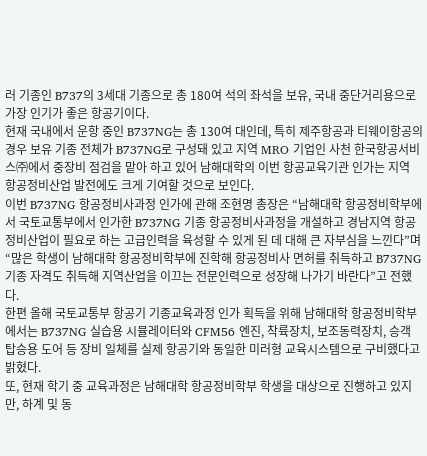러 기종인 B737의 3세대 기종으로 총 180여 석의 좌석을 보유, 국내 중단거리용으로 가장 인기가 좋은 항공기이다.
현재 국내에서 운항 중인 B737NG는 총 130여 대인데, 특히 제주항공과 티웨이항공의 경우 보유 기종 전체가 B737NG로 구성돼 있고 지역 MRO 기업인 사천 한국항공서비스㈜에서 중장비 점검을 맡아 하고 있어 남해대학의 이번 항공교육기관 인가는 지역 항공정비산업 발전에도 크게 기여할 것으로 보인다.
이번 B737NG 항공정비사과정 인가에 관해 조현명 총장은 “남해대학 항공정비학부에서 국토교통부에서 인가한 B737NG 기종 항공정비사과정을 개설하고 경남지역 항공정비산업이 필요로 하는 고급인력을 육성할 수 있게 된 데 대해 큰 자부심을 느낀다”며 “많은 학생이 남해대학 항공정비학부에 진학해 항공정비사 면허를 취득하고 B737NG 기종 자격도 취득해 지역산업을 이끄는 전문인력으로 성장해 나가기 바란다”고 전했다.
한편 올해 국토교통부 항공기 기종교육과정 인가 획득을 위해 남해대학 항공정비학부에서는 B737NG 실습용 시뮬레이터와 CFM56 엔진, 착륙장치, 보조동력장치, 승객 탑승용 도어 등 장비 일체를 실제 항공기와 동일한 미러형 교육시스템으로 구비했다고 밝혔다.
또, 현재 학기 중 교육과정은 남해대학 항공정비학부 학생을 대상으로 진행하고 있지만, 하계 및 동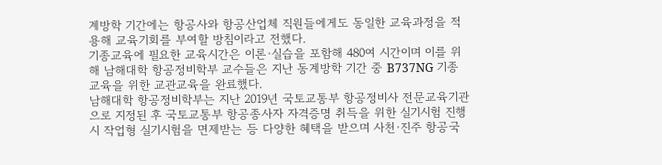계방학 기간에는 항공사와 항공산업체 직원들에게도 동일한 교육과정을 적용해 교육기회를 부여할 방침이라고 전했다.
기종교육에 필요한 교육시간은 이론·실습을 포함해 480여 시간이며 이를 위해 남해대학 항공정비학부 교수들은 지난 동계방학 기간 중 B737NG 기종 교육을 위한 교관교육을 완료했다.
남해대학 항공정비학부는 지난 2019년 국토교통부 항공정비사 전문교육기관으로 지정된 후 국토교통부 항공종사자 자격증명 취득을 위한 실기시험 진행 시 작업형 실기시험을 면제받는 등 다양한 혜택을 받으며 사천·진주 항공국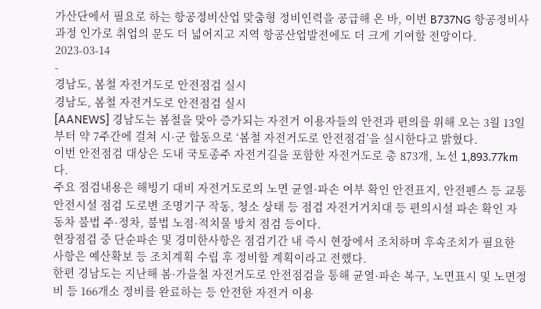가산단에서 필요로 하는 항공정비산업 맞춤형 정비인력을 공급해 온 바, 이번 B737NG 항공정비사과정 인가로 취업의 문도 더 넓어지고 지역 항공산업발전에도 더 크게 기여할 전망이다.
2023-03-14
-
경남도, 봄철 자전거도로 안전점검 실시
경남도, 봄철 자전거도로 안전점검 실시
[AANEWS] 경남도는 봄철을 맞아 증가되는 자전거 이용자들의 안전과 편의를 위해 오는 3월 13일부터 약 7주간에 걸쳐 시·군 합동으로 ‘봄철 자전거도로 안전점검’을 실시한다고 밝혔다.
이번 안전점검 대상은 도내 국토종주 자전거길을 포함한 자전거도로 총 873개, 노선 1,893.77km다.
주요 점검내용은 해빙기 대비 자전거도로의 노면 균열·파손 여부 확인 안전표지, 안전펜스 등 교통안전시설 점검 도로변 조명기구 작동, 청소 상태 등 점검 자전거거치대 등 편의시설 파손 확인 자동차 불법 주·정차, 불법 노점·적치물 방치 점검 등이다.
현장점검 중 단순파손 및 경미한사항은 점검기간 내 즉시 현장에서 조치하며 후속조치가 필요한 사항은 예산확보 등 조치계획 수립 후 정비할 계획이라고 전했다.
한편 경남도는 지난해 봄·가을철 자전거도로 안전점검을 통해 균열·파손 복구, 노면표시 및 노면정비 등 166개소 정비를 완료하는 등 안전한 자전거 이용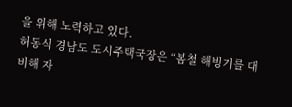을 위해 노력하고 있다.
허동식 경남도 도시주택국장은 “봄철 해빙기를 대비해 자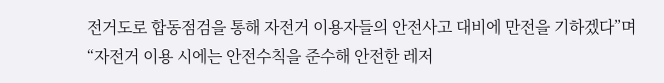전거도로 합동점검을 통해 자전거 이용자들의 안전사고 대비에 만전을 기하겠다”며 “자전거 이용 시에는 안전수칙을 준수해 안전한 레저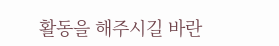활동을 해주시길 바란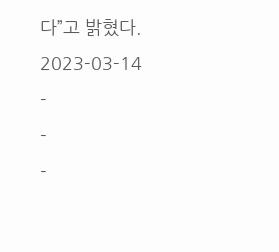다”고 밝혔다.
2023-03-14
-
-
-